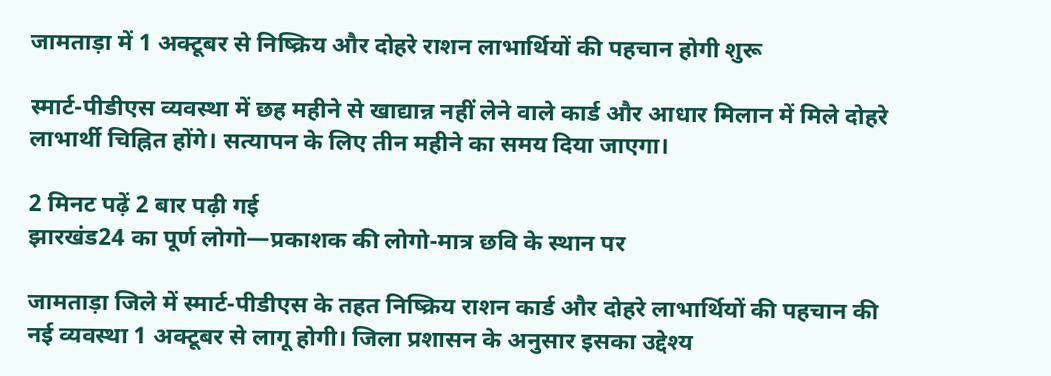जामताड़ा में 1 अक्टूबर से निष्क्रिय और दोहरे राशन लाभार्थियों की पहचान होगी शुरू

स्मार्ट-पीडीएस व्यवस्था में छह महीने से खाद्यान्न नहीं लेने वाले कार्ड और आधार मिलान में मिले दोहरे लाभार्थी चिह्नित होंगे। सत्यापन के लिए तीन महीने का समय दिया जाएगा।

2 मिनट पढ़ें 2 बार पढ़ी गई
झारखंड24 का पूर्ण लोगो—प्रकाशक की लोगो-मात्र छवि के स्थान पर

जामताड़ा जिले में स्मार्ट-पीडीएस के तहत निष्क्रिय राशन कार्ड और दोहरे लाभार्थियों की पहचान की नई व्यवस्था 1 अक्टूबर से लागू होगी। जिला प्रशासन के अनुसार इसका उद्देश्य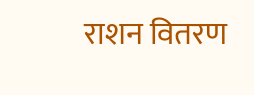राशन वितरण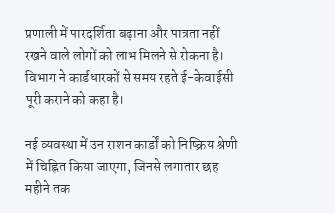प्रणाली में पारदर्शिता बढ़ाना और पात्रता नहीं रखने वाले लोगों को लाभ मिलने से रोकना है। विभाग ने कार्डधारकों से समय रहते ई-केवाईसी पूरी कराने को कहा है।

नई व्यवस्था में उन राशन कार्डों को निष्क्रिय श्रेणी में चिह्नित किया जाएगा, जिनसे लगातार छह महीने तक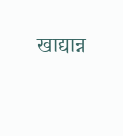खाद्यान्न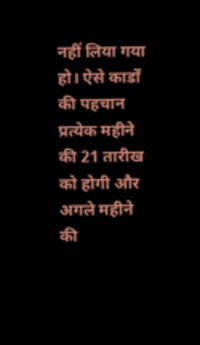नहीं लिया गया हो। ऐसे कार्डों की पहचान प्रत्येक महीने की 21 तारीख को होगी और अगले महीने की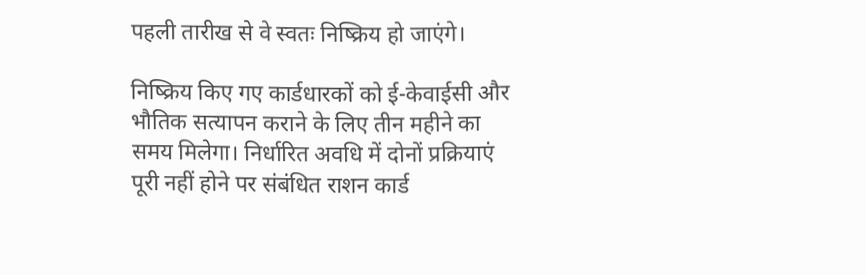पहली तारीख से वे स्वतः निष्क्रिय हो जाएंगे।

निष्क्रिय किए गए कार्डधारकों को ई-केवाईसी और भौतिक सत्यापन कराने के लिए तीन महीने का समय मिलेगा। निर्धारित अवधि में दोनों प्रक्रियाएं पूरी नहीं होने पर संबंधित राशन कार्ड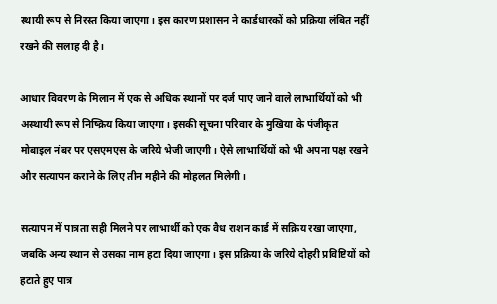स्थायी रूप से निरस्त किया जाएगा। इस कारण प्रशासन ने कार्डधारकों को प्रक्रिया लंबित नहीं रखने की सलाह दी है।

आधार विवरण के मिलान में एक से अधिक स्थानों पर दर्ज पाए जाने वाले लाभार्थियों को भी अस्थायी रूप से निष्क्रिय किया जाएगा। इसकी सूचना परिवार के मुखिया के पंजीकृत मोबाइल नंबर पर एसएमएस के जरिये भेजी जाएगी। ऐसे लाभार्थियों को भी अपना पक्ष रखने और सत्यापन कराने के लिए तीन महीने की मोहलत मिलेगी।

सत्यापन में पात्रता सही मिलने पर लाभार्थी को एक वैध राशन कार्ड में सक्रिय रखा जाएगा, जबकि अन्य स्थान से उसका नाम हटा दिया जाएगा। इस प्रक्रिया के जरिये दोहरी प्रविष्टियों को हटाते हुए पात्र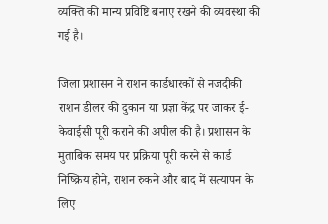व्यक्ति की मान्य प्रविष्टि बनाए रखने की व्यवस्था की गई है।

जिला प्रशासन ने राशन कार्डधारकों से नजदीकी राशन डीलर की दुकान या प्रज्ञा केंद्र पर जाकर ई-केवाईसी पूरी कराने की अपील की है। प्रशासन के मुताबिक समय पर प्रक्रिया पूरी करने से कार्ड निष्क्रिय होने, राशन रुकने और बाद में सत्यापन के लिए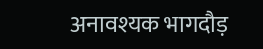अनावश्यक भागदौड़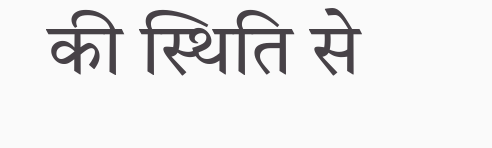की स्थिति से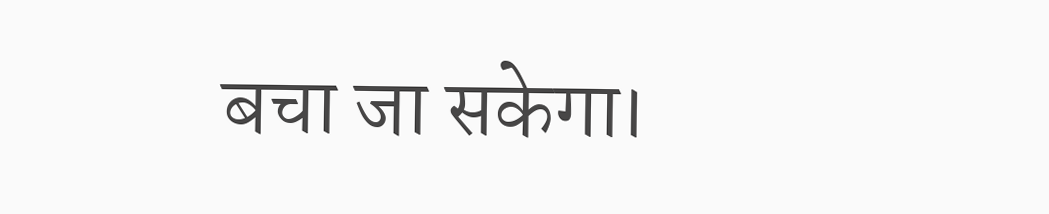बचा जा सकेगा।